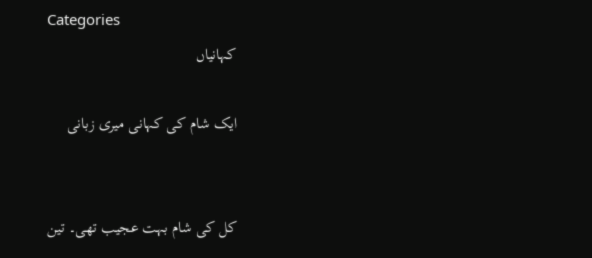Categories
کہانیاں

ایک شام کی کہانی میری زبانی


کل کی شام بہت عجیب تھی۔ تین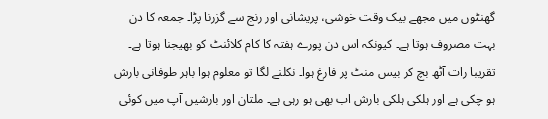گھنٹوں میں مجھے بیک وقت خوشی، پریشانی اور رنج سے گزرنا پڑا۔ جمعہ کا دن بہت مصروف ہوتا ہے۔ کیونکہ اس دن پورے ہفتہ کا کام کلائنٹ کو بھیجنا ہوتا ہے۔ تقریبا رات آٹھ بچ کر بیس منٹ پر فارغ ہوا۔ نکلنے لگا تو معلوم ہوا باہر طوفانی بارش ہو چکی ہے اور ہلکی ہلکی بارش اب بھی ہو رہی ہے۔ ملتان اور بارشیں آپ میں کوئی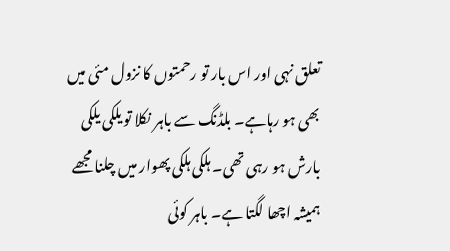تعلق نہی اور اس بار تو رحمتوں کا نزول مئی میں بھی ہو رہاہے۔ بلڈنگ سے باہر نکلا تو یلکی یلکی بارش ہو رہی تھی۔ ہلکی ہلکی پھوار میں چلنا مجھے ہمیشہ اچھا لگتا ہے۔ باہر کوئی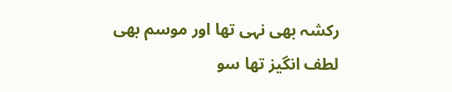رکشہ بھی نہی تھا اور موسم بھی لطف انگیز تھا سو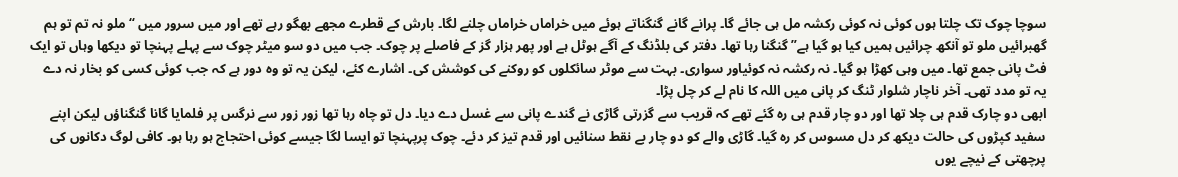سوچا چوک تک چلتا ہوں کوئی نہ کوئی رکشہ مل ہی جائے گا۔ پرانے گانے گنگناتے ہوئے میں خراماں خراماں چلنے لگا۔ بارش کے قطرے مجھے بھگو رہے تھے اور میں سرور میں “ملو نہ تم تو ہم گھبرائیں ملو تو آنکھ چرائیں ہمیں کیا ہو گیا ہے” گنگنا رہا تھا۔ دفتر کی بلڈنگ کے آگے ہوٹل ہے اور پھر ہزار گز کے فاصلے پر چوک۔ جب میں دو سو میٹر چوک سے پہلے پہنچا تو دیکھا وہاں تو ایک فٹ پانی جمع تھا۔ میں وہی کھڑا ہو گیا۔ نہ رکشہ نہ کوئیاور سواری۔ بہت سے موٹر سائکلوں کو روکنے کی کوشش کی۔ اشارے کئے، لیکن یہ تو وہ دور ہے کہ جب کوئی کسی کو بخار نہ دے یہ تو مدد تھی۔ آخر ناچار شلوار ٹنگ کر پانی میں اللہ کا نام لے کر چل پڑا۔
ابھی دو چارک قدم ہی چلا تھا اور دو چار قدم ہی رہ گئے تھے کہ قریب سے گزرتی گاڑی نے گندے پانی سے غسل دے دیا۔ دل تو چاہ رہا تھا زور زور سے نرگس پر فلمایا گانا گنگناؤں لیکن اپنے سفید کپڑوں کی حالت دیکھ کر دل مسوس کر رہ گیا۔ گاڑی والے کو دو چار بے نقط سنائیں اور قدم تیز کر دئے۔ چوک پرپہنچا تو ایسا لگا جیسے کوئی احتجاج ہو رہا ہو۔ کافی لوگ دکانوں کی پرچھتی کے نیچے یوں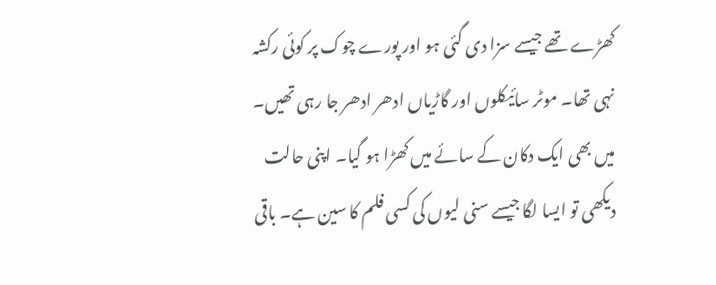کھڑے تھے جیسے سزا دی گئی ہو اور پورے چوک پر کوئی رکشہ نہی تھا۔ موٹر سائیکلوں اور گاڑیاں ادھر ادھر جا رہی تھیں۔ میں بھی ایک دکان کے سائے میں کھڑا ہو گیا۔ اپنی حالت دیکھی تو ایسا لگا جیسے سنی لیوں کی کسی فلم کا سین ہے۔ باقی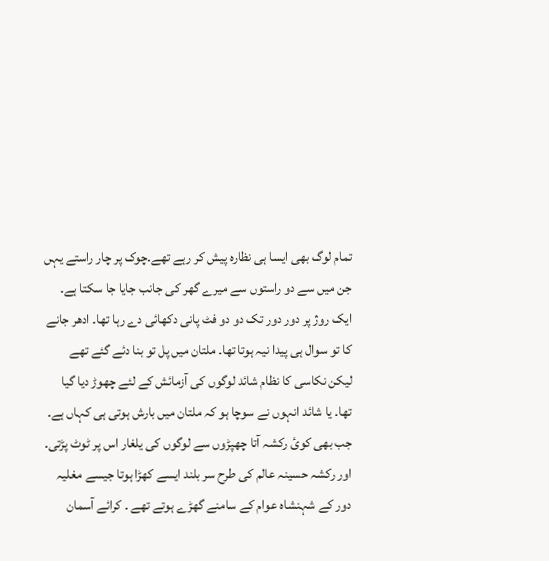تمام لوگ بھی ایسا ہی نظارہ پیش کر رہے تھے۔چوک پر چار راستے یہں جن میں سے دو راستوں سے میرے گھر کی جانب جایا جا سکتا ہے۔ ایک روژ پر دور دور تک دو دو فٹ پانی دکھائی دے رہا تھا۔ ادھر جانے کا تو سوال ہی پیدا نیہ ہوتا تھا۔ ملتان میں پل تو بنا دئے گئے تھے لیکن نکاسی کا نظام شائد لوگوں کی آزمائش کے لئے چھوڑ دیا گیا تھا۔ یا شائد انہوں نے سوچا ہو کہ ملتان میں بارش ہوتی ہی کہاں ہے۔
جب بھی کوئ رکشہ آتا چھپڑوں سے لوگوں کی یلغار اس پر ٹوٹ پڑتی۔ اور رکشہ حسینہ عالم کی طرح سر بلند ایسے کھڑا ہوتا جیسے مغلیہ دور کے شہنشاہ عوام کے سامنے گھڑے ہوتے تھے ۔ کرائے آسمان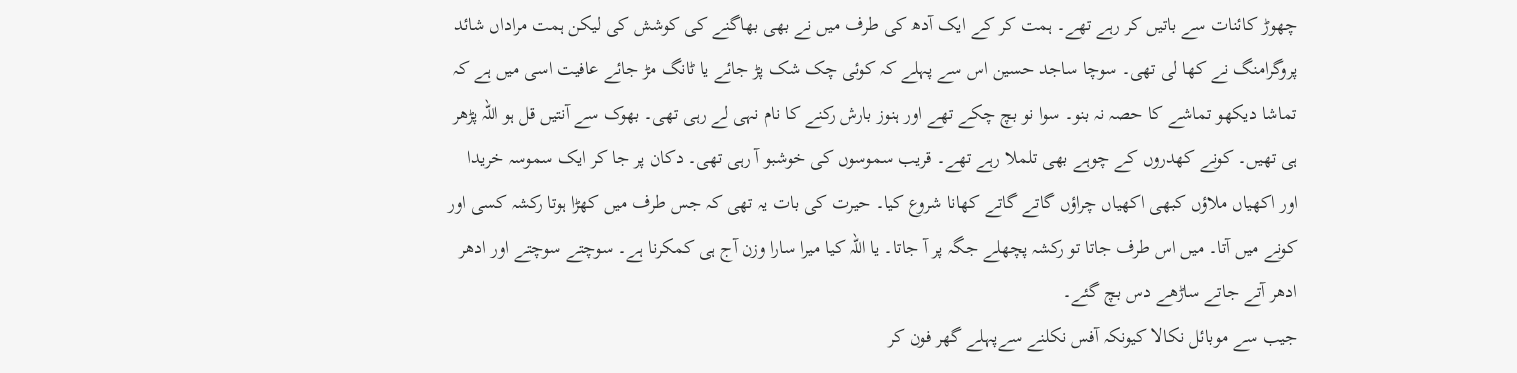چھوڑ کائنات سے باتیں کر رہے تھے۔ ہمت کر کے ایک آدھ کی طرف میں نے بھی بھاگنے کی کوشش کی لیکن ہمت مراداں شائد پروگرامنگ نے کھا لی تھی۔ سوچا ساجد حسین اس سے پہلے کہ کوئی چک شک پڑ جائے یا ٹانگ مڑ جائے عافیت اسی میں ہے کہ تماشا دیکھو تماشے کا حصہ نہ بنو۔ سوا نو بچ چکے تھے اور ہنوز بارش رکنے کا نام نہی لے رہی تھی۔ بھوک سے آنتیں قل ہو اللہ پڑھر ہی تھیں۔ کونے کھدروں کے چوہے بھی تلملا رہے تھے۔ قریب سموسوں کی خوشبو آ رہی تھی۔ دکان پر جا کر ایک سموسہ خریدا اور اکھیاں ملاؤں کبھی اکھیاں چراؤں گاتے گاتے کھانا شروع کیا۔ حیرت کی بات یہ تھی کہ جس طرف میں کھڑا ہوتا رکشہ کسی اور کونے میں آتا۔ میں اس طرف جاتا تو رکشہ پچھلے جگہ پر آ جاتا۔ یا اللہ کیا میرا سارا وزن آج ہی کمکرنا ہے۔ سوچتے سوچتے اور ادھر ادھر آتے جاتے ساڑھے دس بچ گئے۔
جیب سے موبائل نکالا کیونکہ آفس نکلنے سےپہلے گھر فون کر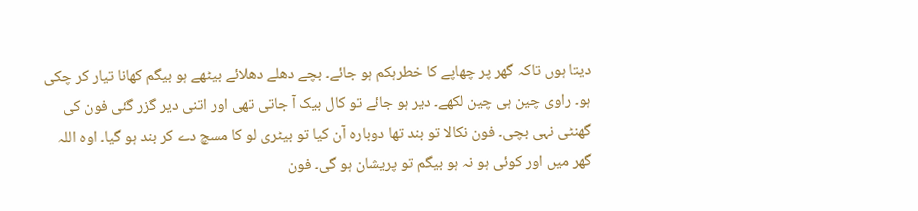دیتا ہوں تاکہ گھر پر چھاپے کا خطرہکم ہو جائے۔ بچے دھلے دھلائے بیٹھے ہو بیگم کھانا تیار کر چکی ہو۔ راوی چین ہی چین لکھے۔ دیر ہو جائے تو کال بیک آ جاتی تھی اور اتنی دیر گزر گئی فون کی گھنٹی نہی بچی۔ فون نکالا تو بند تھا دوبارہ آن کیا تو بیٹری لو کا مسچ دے کر بند ہو گیا۔ اوہ اللہ گھر میں اور کوئی ہو نہ ہو بیگم تو پریشان ہو گی۔ فون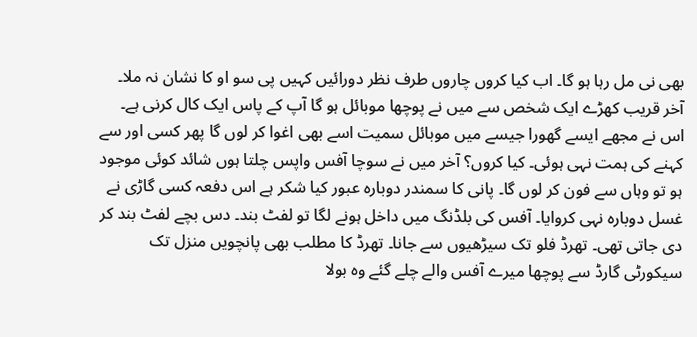بھی نی مل رہا ہو گا۔ اب کیا کروں چاروں طرف نظر دورائیں کہیں پی سو او کا نشان نہ ملا۔ آخر قریب کھڑے ایک شخص سے میں نے پوچھا موبائل ہو گا آپ کے پاس ایک کال کرنی ہے۔ اس نے مجھے ایسے گھورا جیسے میں موبائل سمیت اسے بھی اغوا کر لوں گا پھر کسی اور سے کہنے کی ہمت نہی ہوئی۔ کیا کروں؟ آخر میں نے سوچا آفس واپس چلتا ہوں شائد کوئی موجود ہو تو وہاں سے فون کر لوں گا۔ پانی کا سمندر دوبارہ عبور کیا شکر ہے اس دفعہ کسی گاڑی نے غسل دوبارہ نہی کروایا۔ آفس کی بلڈنگ میں داخل ہونے لگا تو لفٹ بند۔ دس بچے لفٹ بند کر دی جاتی تھی۔ تھرڈ فلو تک سیڑھیوں سے جانا۔ تھرڈ کا مطلب بھی پانچویں منزل تک سیکورٹی گارڈ سے پوچھا میرے آفس والے چلے گئے وہ بولا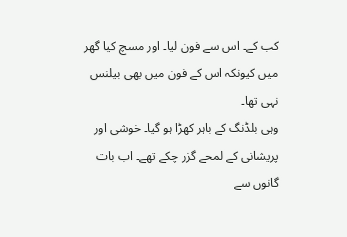کب کے۔ اس سے فون لیا۔ اور مسچ کیا گھر میں کیونکہ اس کے فون میں بھی بیلنس نہی تھا۔
وہی بلڈنگ کے باہر کھڑا ہو گیا۔ خوشی اور پریشانی کے لمحے گزر چکے تھے۔ اب بات گانوں سے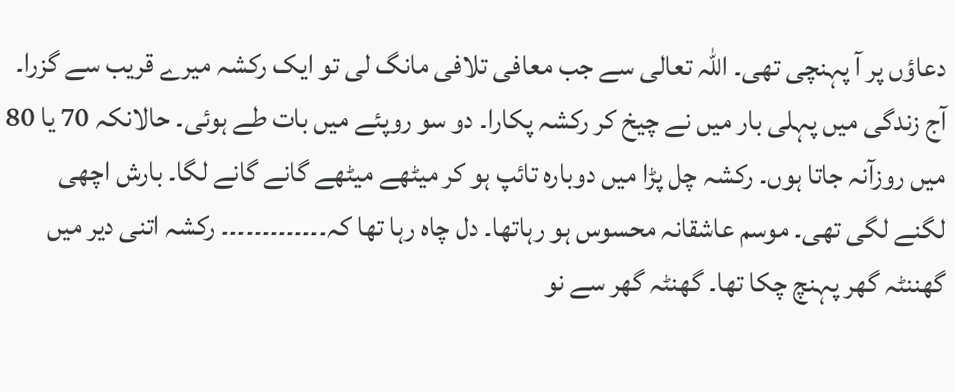دعاؤں پر آ پہنچی تھی۔ اللہ تعالی سے جب معافی تلافی مانگ لی تو ایک رکشہ میرے قریب سے گزرا۔ آج زندگی میں پہلی بار میں نے چیخ کر رکشہ پکارا۔ دو سو روپئے میں بات طے ہوئی۔ حالانکہ 70 یا 80 میں روزآنہ جاتا ہوں۔ رکشہ چل پڑا میں دوبارہ تائپ ہو کر میٹھے میٹھے گانے گانے لگا۔ بارش اچھی لگنے لگی تھی۔ موسم عاشقانہ محسوس ہو رہاتھا۔ دل چاہ رہا تھا کہ۔۔۔۔۔۔۔۔۔۔۔۔۔ رکشہ اتنی دیر میں گھننٹہ گھر پہنچ چکا تھا۔ گھنٹہ گھر سے نو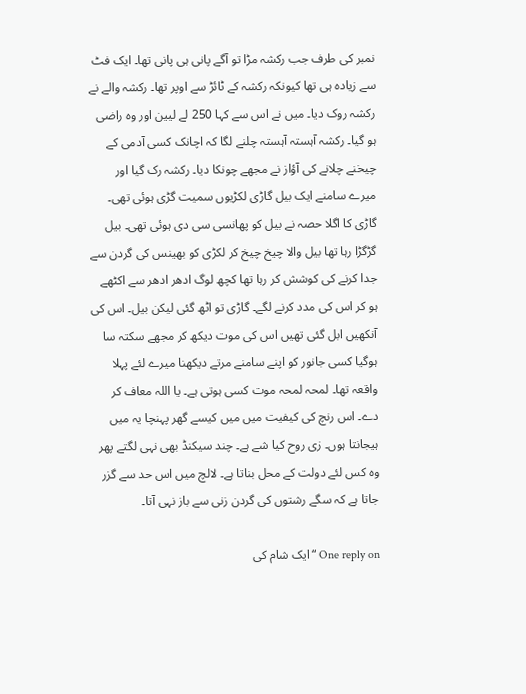نمبر کی طرف جب رکشہ مڑا تو آگے پانی ہی پانی تھا۔ ایک فٹ سے زیادہ ہی تھا کیونکہ رکشہ کے ٹائڑ سے اوپر تھا۔ رکشہ والے نے رکشہ روک دیا۔ میں نے اس سے کہا 250 لے لیین اور وہ راضی ہو گیا۔ رکشہ آہستہ آہستہ چلنے لگا کہ اچانک کسی آدمی کے چیخنے چلانے کی آؤاز نے مجھے چونکا دیا۔ رکشہ رک گیا اور میرے سامنے ایک بیل گاڑی لکڑیوں سمیت گڑی ہوئی تھی۔ گاڑی کا اگلا حصہ نے بیل کو پھانسی سی دی ہوئی تھی۔ بیل گڑگڑا رہا تھا بیل والا چیخ چیخ کر لکڑی کو بھینس کی گردن سے جدا کرنے کی کوشش کر رہا تھا کچھ لوگ ادھر ادھر سے اکٹھے ہو کر اس کی مدد کرنے لگے۔ گاڑی تو اٹھ گئی لیکن بیل۔ اس کی آنکھیں ابل گئی تھیں اس کی موت دیکھ کر مجھے سکتہ سا ہوگیا کسی جانور کو اپنے سامنے مرتے دیکھنا میرے لئے پہلا واقعہ تھا۔ لمحہ لمحہ موت کسی ہوتی ہے۔ یا اللہ معاف کر دے۔ اس رنچ کی کیفیت میں میں کیسے گھر پہنچا یہ میں ہیجانتا ہوں۔ زی روح کیا شے ہے۔ چند سیکنڈ بھی نہی لگتے پھر وہ کس لئے دولت کے محل بناتا ہے۔ لالچ میں اس حد سے گزر جاتا ہے کہ سگے رشتوں کی گردن زنی سے باز نہی آتا۔

One reply on “ایک شام کی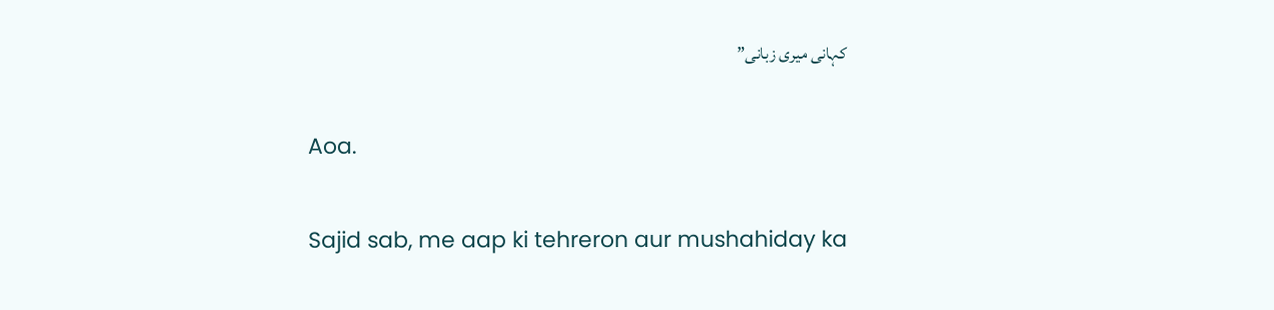کہانی میری زبانی”

Aoa.

Sajid sab, me aap ki tehreron aur mushahiday ka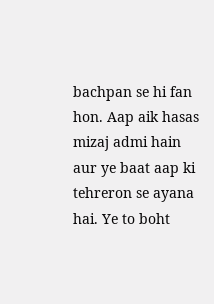bachpan se hi fan hon. Aap aik hasas mizaj admi hain aur ye baat aap ki tehreron se ayana hai. Ye to boht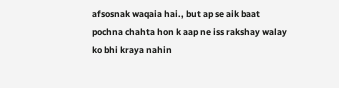afsosnak waqaia hai., but ap se aik baat pochna chahta hon k aap ne iss rakshay walay ko bhi kraya nahin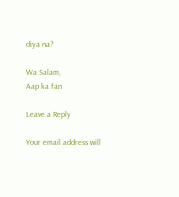diya na?

Wa Salam,
Aap ka fan

Leave a Reply

Your email address will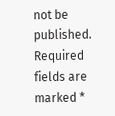not be published. Required fields are marked *